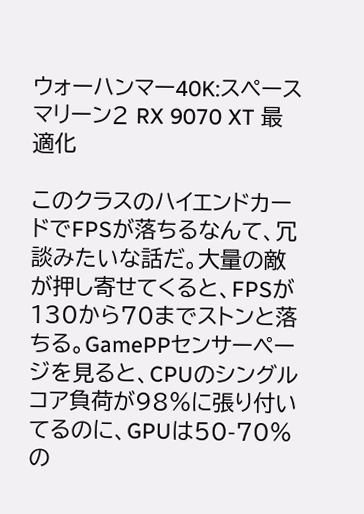ウォーハンマー40K:スペースマリーン2 RX 9070 XT 最適化

このクラスのハイエンドカードでFPSが落ちるなんて、冗談みたいな話だ。大量の敵が押し寄せてくると、FPSが130から70までストンと落ちる。GamePPセンサーページを見ると、CPUのシングルコア負荷が98%に張り付いてるのに、GPUは50-70%の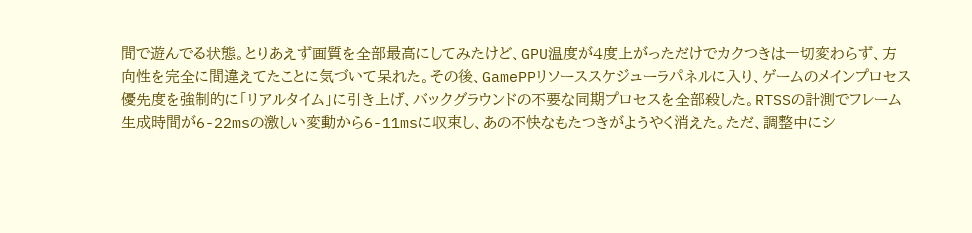間で遊んでる状態。とりあえず画質を全部最高にしてみたけど、GPU温度が4度上がっただけでカクつきは一切変わらず、方向性を完全に間違えてたことに気づいて呆れた。その後、GamePPリソーススケジューラパネルに入り、ゲームのメインプロセス優先度を強制的に「リアルタイム」に引き上げ、バックグラウンドの不要な同期プロセスを全部殺した。RTSSの計測でフレーム生成時間が6-22msの激しい変動から6-11msに収束し、あの不快なもたつきがようやく消えた。ただ、調整中にシ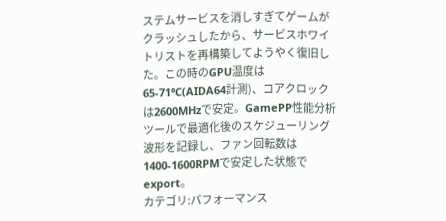ステムサービスを消しすぎてゲームがクラッシュしたから、サービスホワイトリストを再構築してようやく復旧した。この時のGPU温度は65-71℃(AIDA64計測)、コアクロックは2600MHzで安定。GamePP性能分析ツールで最適化後のスケジューリング波形を記録し、ファン回転数は1400-1600RPMで安定した状態でexport。
カテゴリ:パフォーマンス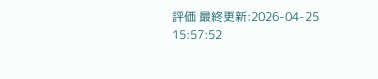評価 最終更新:2026-04-25 15:57:52